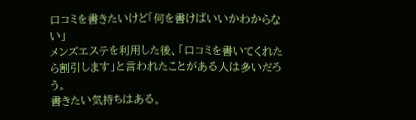口コミを書きたいけど「何を書けばいいかわからない」
メンズエステを利用した後、「口コミを書いてくれたら割引します」と言われたことがある人は多いだろう。
書きたい気持ちはある。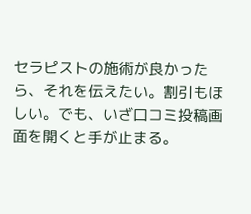セラピストの施術が良かったら、それを伝えたい。割引もほしい。でも、いざ口コミ投稿画面を開くと手が止まる。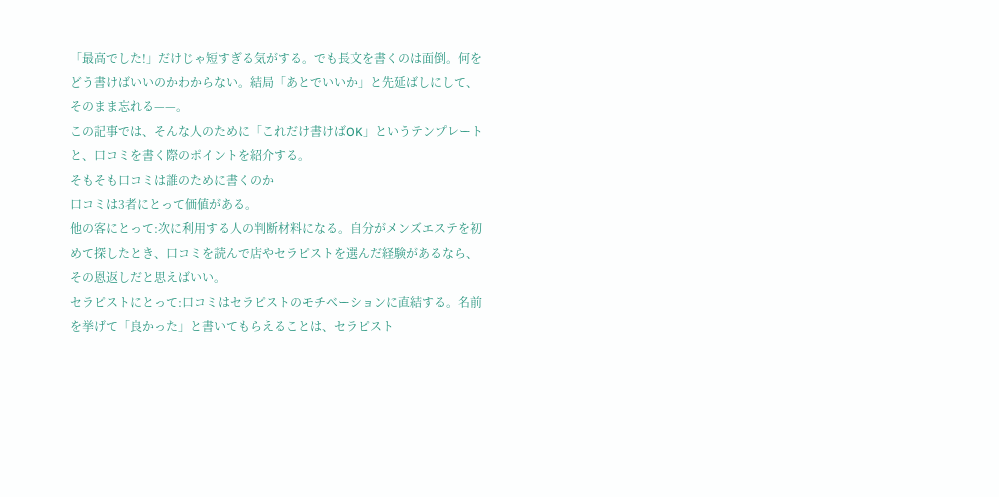「最高でした!」だけじゃ短すぎる気がする。でも長文を書くのは面倒。何をどう書けばいいのかわからない。結局「あとでいいか」と先延ばしにして、そのまま忘れる——。
この記事では、そんな人のために「これだけ書けばOK」というテンプレートと、口コミを書く際のポイントを紹介する。
そもそも口コミは誰のために書くのか
口コミは3者にとって価値がある。
他の客にとって:次に利用する人の判断材料になる。自分がメンズエステを初めて探したとき、口コミを読んで店やセラピストを選んだ経験があるなら、その恩返しだと思えばいい。
セラピストにとって:口コミはセラピストのモチベーションに直結する。名前を挙げて「良かった」と書いてもらえることは、セラピスト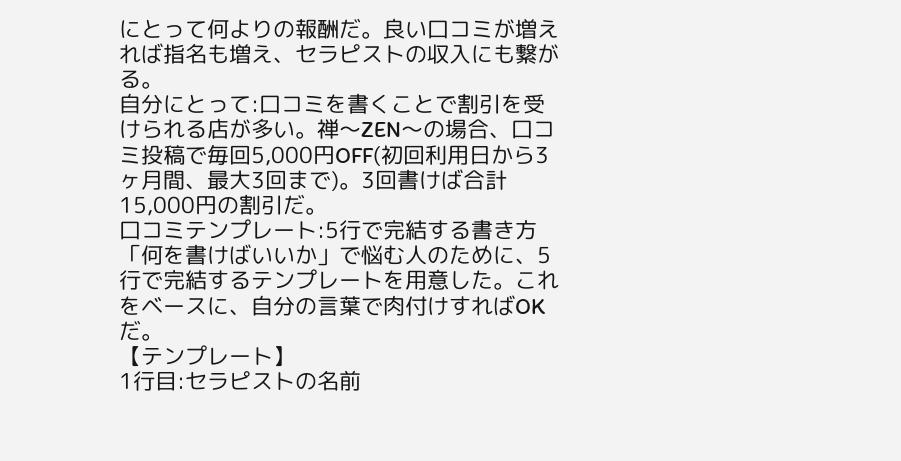にとって何よりの報酬だ。良い口コミが増えれば指名も増え、セラピストの収入にも繋がる。
自分にとって:口コミを書くことで割引を受けられる店が多い。禅〜ZEN〜の場合、口コミ投稿で毎回5,000円OFF(初回利用日から3ヶ月間、最大3回まで)。3回書けば合計15,000円の割引だ。
口コミテンプレート:5行で完結する書き方
「何を書けばいいか」で悩む人のために、5行で完結するテンプレートを用意した。これをベースに、自分の言葉で肉付けすればOKだ。
【テンプレート】
1行目:セラピストの名前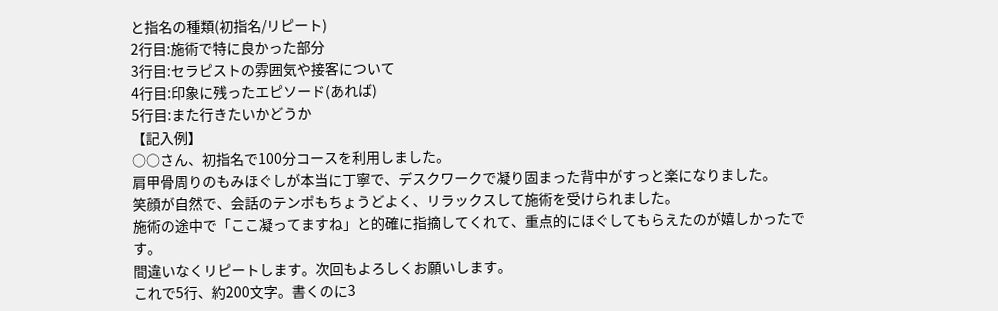と指名の種類(初指名/リピート)
2行目:施術で特に良かった部分
3行目:セラピストの雰囲気や接客について
4行目:印象に残ったエピソード(あれば)
5行目:また行きたいかどうか
【記入例】
○○さん、初指名で100分コースを利用しました。
肩甲骨周りのもみほぐしが本当に丁寧で、デスクワークで凝り固まった背中がすっと楽になりました。
笑顔が自然で、会話のテンポもちょうどよく、リラックスして施術を受けられました。
施術の途中で「ここ凝ってますね」と的確に指摘してくれて、重点的にほぐしてもらえたのが嬉しかったです。
間違いなくリピートします。次回もよろしくお願いします。
これで5行、約200文字。書くのに3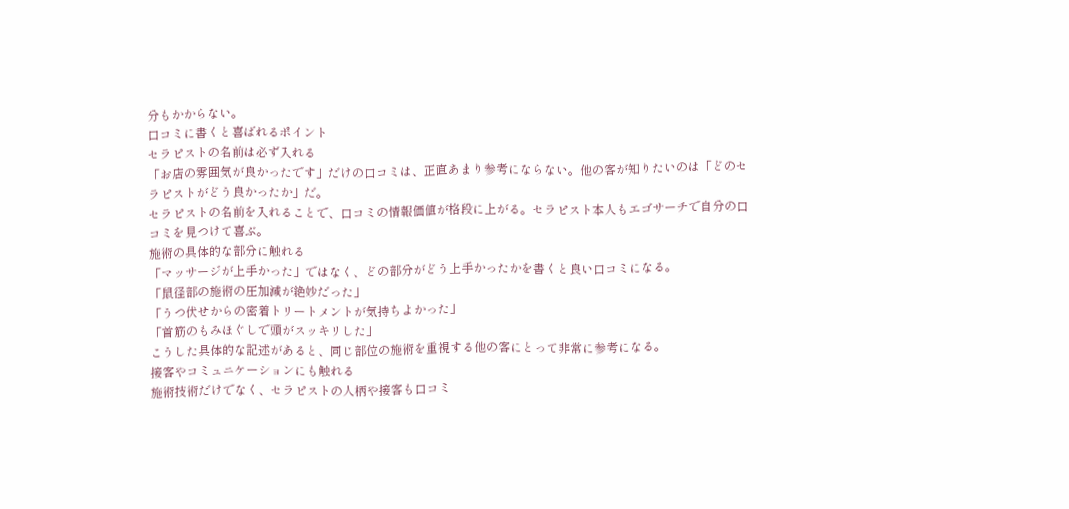分もかからない。
口コミに書くと喜ばれるポイント
セラピストの名前は必ず入れる
「お店の雰囲気が良かったです」だけの口コミは、正直あまり参考にならない。他の客が知りたいのは「どのセラピストがどう良かったか」だ。
セラピストの名前を入れることで、口コミの情報価値が格段に上がる。セラピスト本人もエゴサーチで自分の口コミを見つけて喜ぶ。
施術の具体的な部分に触れる
「マッサージが上手かった」ではなく、どの部分がどう上手かったかを書くと良い口コミになる。
「鼠径部の施術の圧加減が絶妙だった」
「うつ伏せからの密着トリートメントが気持ちよかった」
「首筋のもみほぐしで頭がスッキリした」
こうした具体的な記述があると、同じ部位の施術を重視する他の客にとって非常に参考になる。
接客やコミュニケーションにも触れる
施術技術だけでなく、セラピストの人柄や接客も口コミ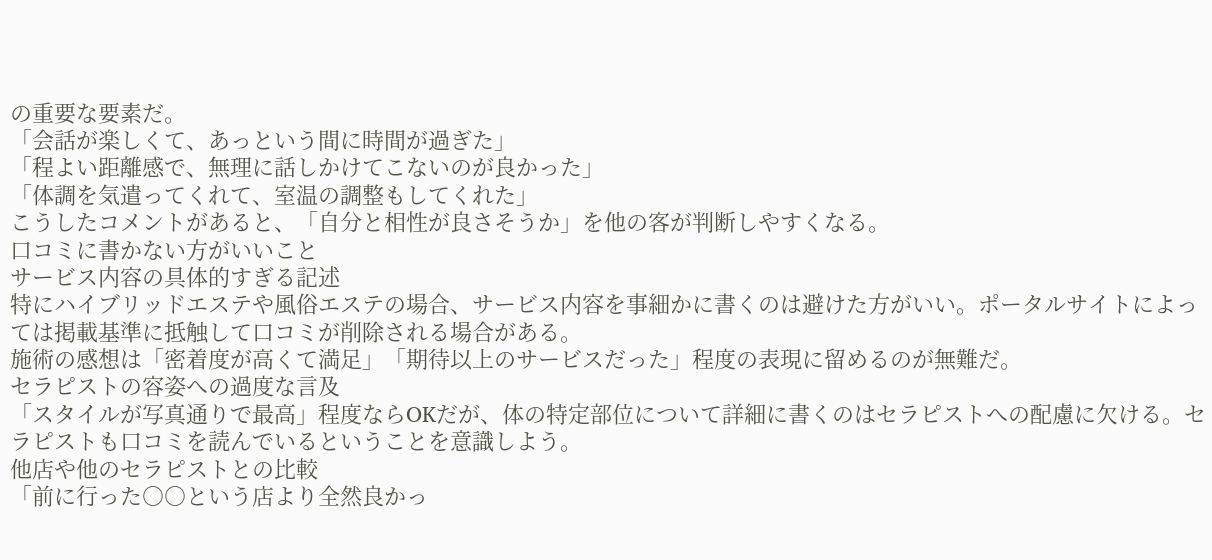の重要な要素だ。
「会話が楽しくて、あっという間に時間が過ぎた」
「程よい距離感で、無理に話しかけてこないのが良かった」
「体調を気遣ってくれて、室温の調整もしてくれた」
こうしたコメントがあると、「自分と相性が良さそうか」を他の客が判断しやすくなる。
口コミに書かない方がいいこと
サービス内容の具体的すぎる記述
特にハイブリッドエステや風俗エステの場合、サービス内容を事細かに書くのは避けた方がいい。ポータルサイトによっては掲載基準に抵触して口コミが削除される場合がある。
施術の感想は「密着度が高くて満足」「期待以上のサービスだった」程度の表現に留めるのが無難だ。
セラピストの容姿への過度な言及
「スタイルが写真通りで最高」程度ならOKだが、体の特定部位について詳細に書くのはセラピストへの配慮に欠ける。セラピストも口コミを読んでいるということを意識しよう。
他店や他のセラピストとの比較
「前に行った○○という店より全然良かっ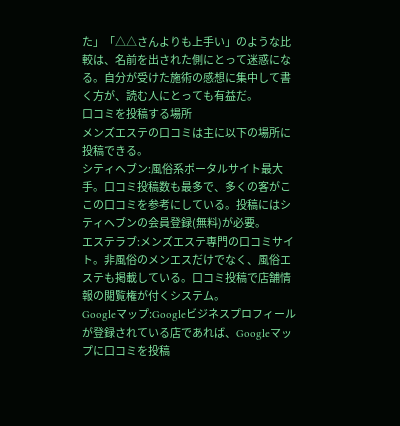た」「△△さんよりも上手い」のような比較は、名前を出された側にとって迷惑になる。自分が受けた施術の感想に集中して書く方が、読む人にとっても有益だ。
口コミを投稿する場所
メンズエステの口コミは主に以下の場所に投稿できる。
シティヘブン:風俗系ポータルサイト最大手。口コミ投稿数も最多で、多くの客がここの口コミを参考にしている。投稿にはシティヘブンの会員登録(無料)が必要。
エステラブ:メンズエステ専門の口コミサイト。非風俗のメンエスだけでなく、風俗エステも掲載している。口コミ投稿で店舗情報の閲覧権が付くシステム。
Googleマップ:Googleビジネスプロフィールが登録されている店であれば、Googleマップに口コミを投稿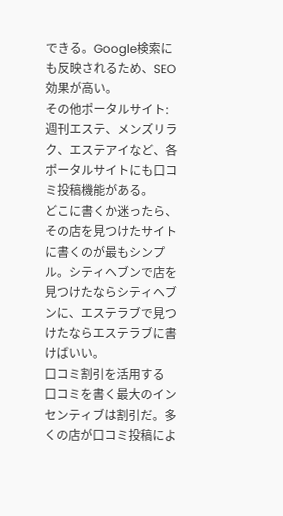できる。Google検索にも反映されるため、SEO効果が高い。
その他ポータルサイト:週刊エステ、メンズリラク、エステアイなど、各ポータルサイトにも口コミ投稿機能がある。
どこに書くか迷ったら、その店を見つけたサイトに書くのが最もシンプル。シティヘブンで店を見つけたならシティヘブンに、エステラブで見つけたならエステラブに書けばいい。
口コミ割引を活用する
口コミを書く最大のインセンティブは割引だ。多くの店が口コミ投稿によ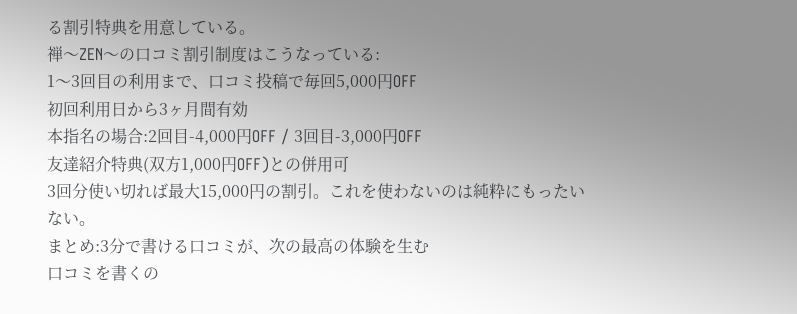る割引特典を用意している。
禅〜ZEN〜の口コミ割引制度はこうなっている:
1〜3回目の利用まで、口コミ投稿で毎回5,000円OFF
初回利用日から3ヶ月間有効
本指名の場合:2回目-4,000円OFF / 3回目-3,000円OFF
友達紹介特典(双方1,000円OFF)との併用可
3回分使い切れば最大15,000円の割引。これを使わないのは純粋にもったいない。
まとめ:3分で書ける口コミが、次の最高の体験を生む
口コミを書くの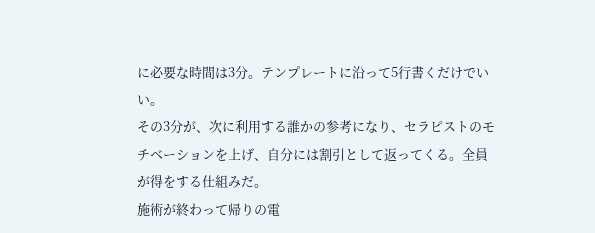に必要な時間は3分。テンプレートに沿って5行書くだけでいい。
その3分が、次に利用する誰かの参考になり、セラピストのモチベーションを上げ、自分には割引として返ってくる。全員が得をする仕組みだ。
施術が終わって帰りの電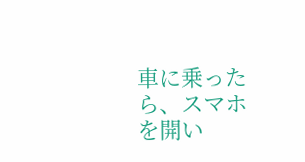車に乗ったら、スマホを開い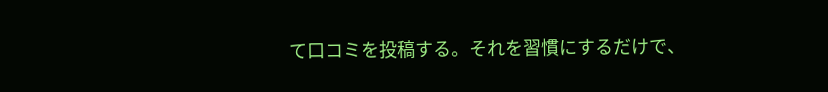て口コミを投稿する。それを習慣にするだけで、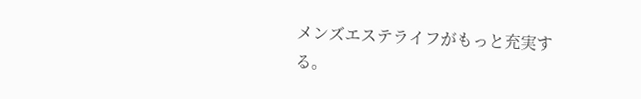メンズエステライフがもっと充実する。